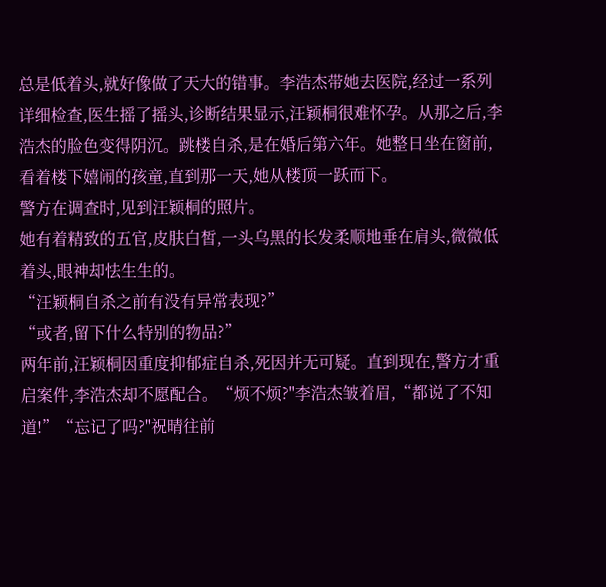总是低着头,就好像做了天大的错事。李浩杰带她去医院,经过一系列详细检查,医生摇了摇头,诊断结果显示,汪颖桐很难怀孕。从那之后,李浩杰的脸色变得阴沉。跳楼自杀,是在婚后第六年。她整日坐在窗前,看着楼下嬉闹的孩童,直到那一天,她从楼顶一跃而下。
警方在调查时,见到汪颖桐的照片。
她有着精致的五官,皮肤白皙,一头乌黑的长发柔顺地垂在肩头,微微低着头,眼神却怯生生的。
“汪颖桐自杀之前有没有异常表现?”
“或者,留下什么特别的物品?”
两年前,汪颖桐因重度抑郁症自杀,死因并无可疑。直到现在,警方才重启案件,李浩杰却不愿配合。“烦不烦?"李浩杰皱着眉,“都说了不知道!”“忘记了吗?"祝晴往前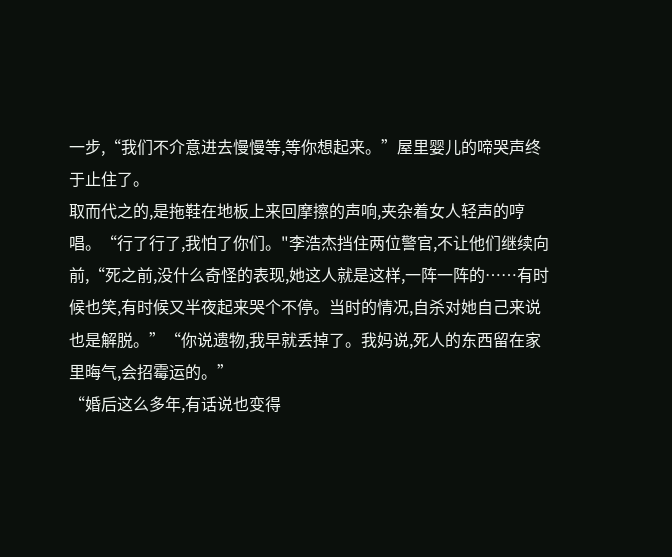一步,“我们不介意进去慢慢等,等你想起来。”屋里婴儿的啼哭声终于止住了。
取而代之的,是拖鞋在地板上来回摩擦的声响,夹杂着女人轻声的哼唱。“行了行了,我怕了你们。"李浩杰挡住两位警官,不让他们继续向前,“死之前,没什么奇怪的表现,她这人就是这样,一阵一阵的……有时候也笑,有时候又半夜起来哭个不停。当时的情况,自杀对她自己来说也是解脱。”“你说遗物,我早就丢掉了。我妈说,死人的东西留在家里晦气,会招霉运的。”
“婚后这么多年,有话说也变得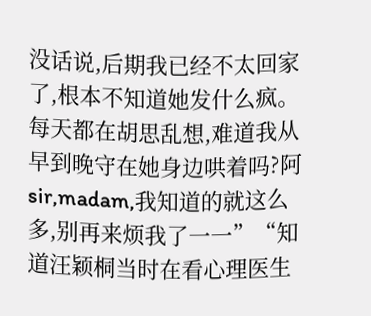没话说,后期我已经不太回家了,根本不知道她发什么疯。每天都在胡思乱想,难道我从早到晚守在她身边哄着吗?阿sir,madam,我知道的就这么多,别再来烦我了一一”“知道汪颖桐当时在看心理医生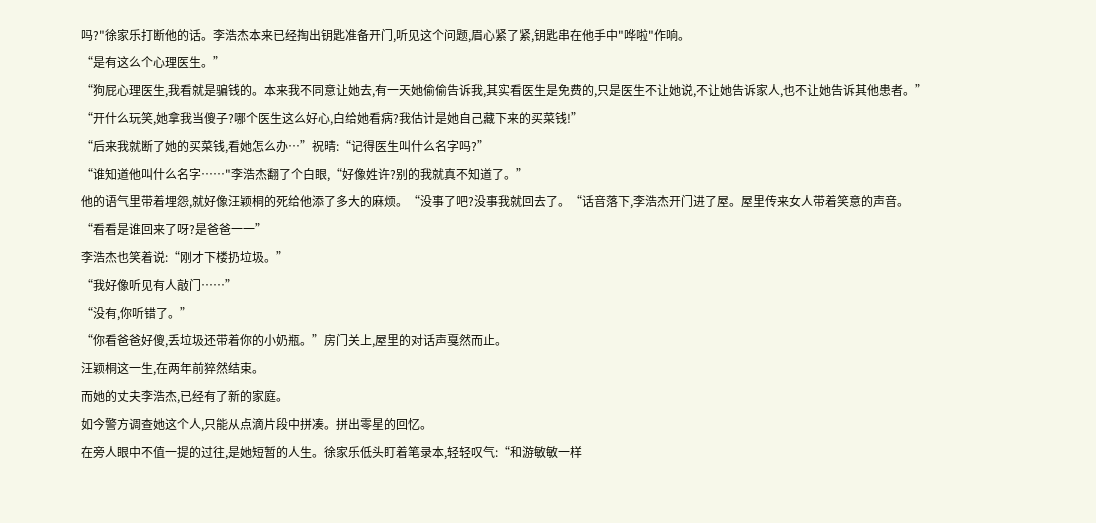吗?"徐家乐打断他的话。李浩杰本来已经掏出钥匙准备开门,听见这个问题,眉心紧了紧,钥匙串在他手中"哗啦"作响。
“是有这么个心理医生。”
“狗屁心理医生,我看就是骗钱的。本来我不同意让她去,有一天她偷偷告诉我,其实看医生是免费的,只是医生不让她说,不让她告诉家人,也不让她告诉其他患者。”
“开什么玩笑,她拿我当傻子?哪个医生这么好心,白给她看病?我估计是她自己藏下来的买菜钱!”
“后来我就断了她的买菜钱,看她怎么办…”祝晴:“记得医生叫什么名字吗?”
“谁知道他叫什么名字……"李浩杰翻了个白眼,“好像姓许?别的我就真不知道了。”
他的语气里带着埋怨,就好像汪颖桐的死给他添了多大的麻烦。“没事了吧?没事我就回去了。“话音落下,李浩杰开门进了屋。屋里传来女人带着笑意的声音。
“看看是谁回来了呀?是爸爸一一”
李浩杰也笑着说:“刚才下楼扔垃圾。”
“我好像听见有人敲门……”
“没有,你听错了。”
“你看爸爸好傻,丢垃圾还带着你的小奶瓶。”房门关上,屋里的对话声戛然而止。
汪颖桐这一生,在两年前猝然结束。
而她的丈夫李浩杰,已经有了新的家庭。
如今警方调查她这个人,只能从点滴片段中拼凑。拼出零星的回忆。
在旁人眼中不值一提的过往,是她短暂的人生。徐家乐低头盯着笔录本,轻轻叹气:“和游敏敏一样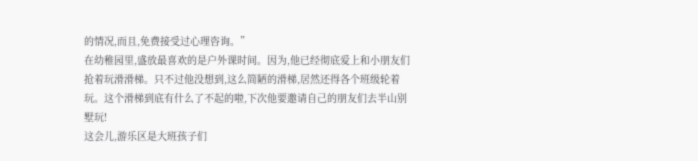的情况,而且,免费接受过心理咨询。”
在幼稚园里,盛放最喜欢的是户外课时间。因为,他已经彻底爱上和小朋友们抢着玩滑滑梯。只不过他没想到,这么简陋的滑梯,居然还得各个班级轮着玩。这个滑梯到底有什么了不起的啦,下次他要邀请自己的朋友们去半山别墅玩!
这会儿,游乐区是大班孩子们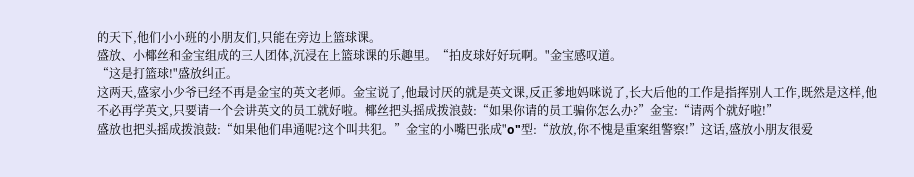的天下,他们小小班的小朋友们,只能在旁边上篮球课。
盛放、小椰丝和金宝组成的三人团体,沉浸在上篮球课的乐趣里。“拍皮球好好玩啊。"金宝感叹道。
“这是打篮球!"盛放纠正。
这两天,盛家小少爷已经不再是金宝的英文老师。金宝说了,他最讨厌的就是英文课,反正爹地妈咪说了,长大后他的工作是指挥别人工作,既然是这样,他不必再学英文,只要请一个会讲英文的员工就好啦。椰丝把头摇成拨浪鼓:“如果你请的员工骗你怎么办?”金宝:“请两个就好啦!”
盛放也把头摇成拨浪鼓:“如果他们串通呢?这个叫共犯。”金宝的小嘴巴张成"o"型:“放放,你不愧是重案组警察!”这话,盛放小朋友很爱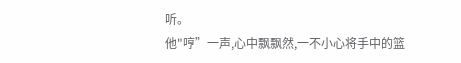听。
他"哼”一声,心中飘飘然,一不小心将手中的篮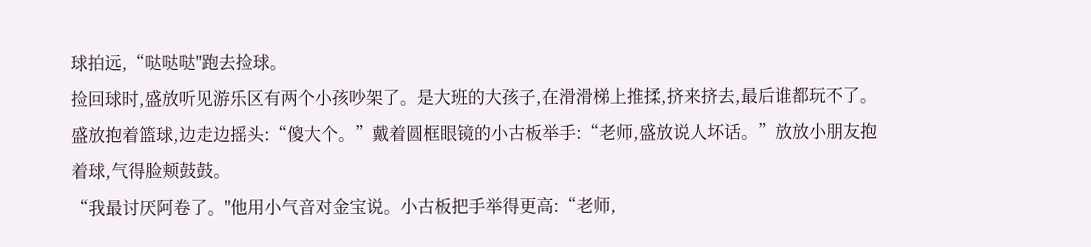球拍远,“哒哒哒"跑去捡球。
捡回球时,盛放听见游乐区有两个小孩吵架了。是大班的大孩子,在滑滑梯上推揉,挤来挤去,最后谁都玩不了。盛放抱着篮球,边走边摇头:“傻大个。”戴着圆框眼镜的小古板举手:“老师,盛放说人坏话。”放放小朋友抱着球,气得脸颊鼓鼓。
“我最讨厌阿卷了。"他用小气音对金宝说。小古板把手举得更高:“老师,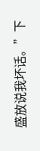盛放说我坏话。”下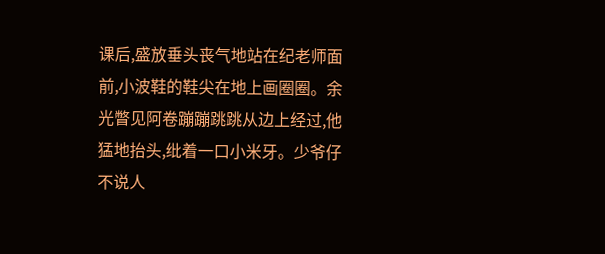课后,盛放垂头丧气地站在纪老师面前,小波鞋的鞋尖在地上画圈圈。余光瞥见阿卷蹦蹦跳跳从边上经过,他猛地抬头,纰着一口小米牙。少爷仔不说人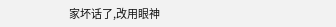家坏话了,改用眼神